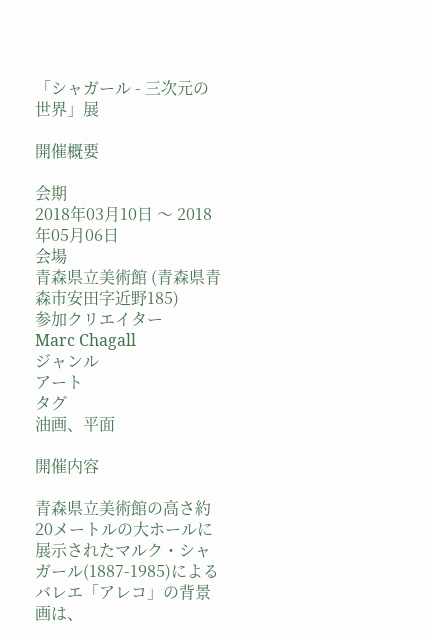「シャガール - 三次元の世界」展

開催概要

会期
2018年03月10日 〜 2018年05月06日
会場
青森県立美術館 (青森県青森市安田字近野185)
参加クリエイター
Marc Chagall
ジャンル
アート
タグ
油画、平面

開催内容

青森県立美術館の高さ約20メートルの大ホールに展示されたマルク・シャガール(1887-1985)によるバレエ「アレコ」の背景画は、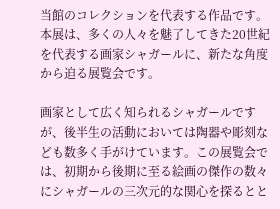当館のコレクションを代表する作品です。本展は、多くの人々を魅了してきた20世紀を代表する画家シャガールに、新たな角度から迫る展覧会です。

画家として広く知られるシャガールですが、後半生の活動においては陶器や彫刻なども数多く手がけています。この展覧会では、初期から後期に至る絵画の傑作の数々にシャガールの三次元的な関心を探るとと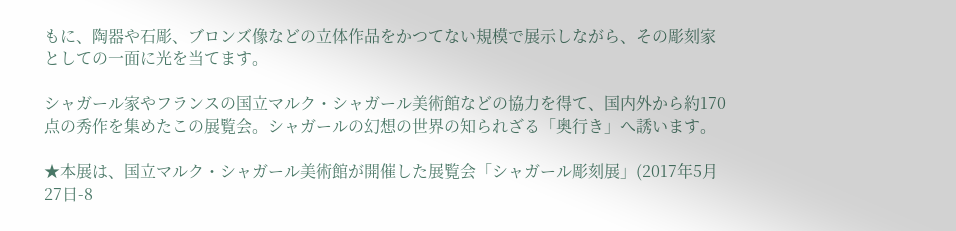もに、陶器や石彫、ブロンズ像などの立体作品をかつてない規模で展示しながら、その彫刻家としての一面に光を当てます。

シャガール家やフランスの国立マルク・シャガール美術館などの協力を得て、国内外から約170点の秀作を集めたこの展覧会。シャガールの幻想の世界の知られざる「奥行き」へ誘います。

★本展は、国立マルク・シャガール美術館が開催した展覧会「シャガール彫刻展」(2017年5月27日-8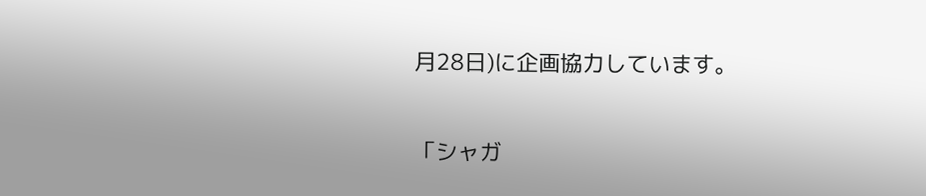月28日)に企画協力しています。

「シャガ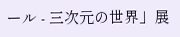ール - 三次元の世界」展